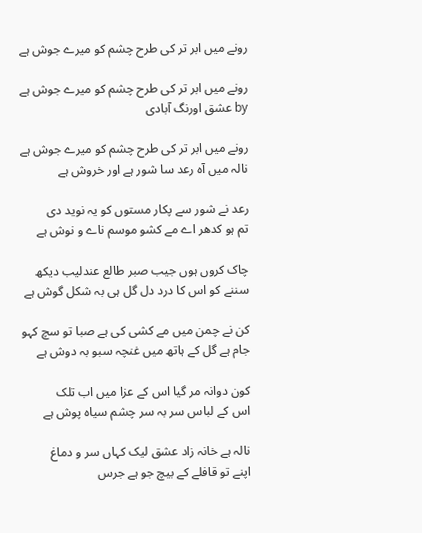رونے میں ابر تر کی طرح چشم کو میرے جوش ہے

رونے میں ابر تر کی طرح چشم کو میرے جوش ہے
by عشق اورنگ آبادی

رونے میں ابر تر کی طرح چشم کو میرے جوش ہے
نالہ میں آہ رعد سا شور ہے اور خروش ہے

رعد نے شور سے پکار مستوں کو یہ نوید دی
تم ہو کدھر اے مے کشو موسم ناے و نوش ہے

چاک کروں ہوں جیب صبر طالع عندلیب دیکھ
سننے کو اس کا درد دل گل ہی بہ شکل گوش ہے

کن نے چمن میں مے کشی کی ہے صبا تو سچ کہو
جام ہے گل کے ہاتھ میں غنچہ سبو بہ دوش ہے

کون دوانہ مر گیا اس کے عزا میں اب تلک
اس کے لباس سر بہ سر چشم سیاہ پوش ہے

نالہ ہے خانہ زاد عشق لیک کہاں سر و دماغ
اپنے تو قافلے کے بیچ جو ہے جرس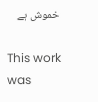خموش ہے

This work was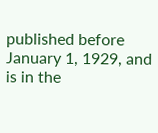published before January 1, 1929, and is in the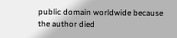public domain worldwide because the author died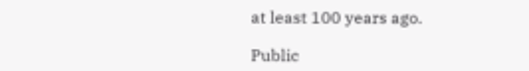at least 100 years ago.

Public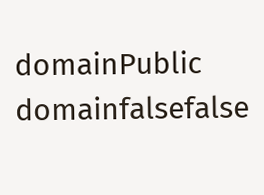domainPublic domainfalsefalse